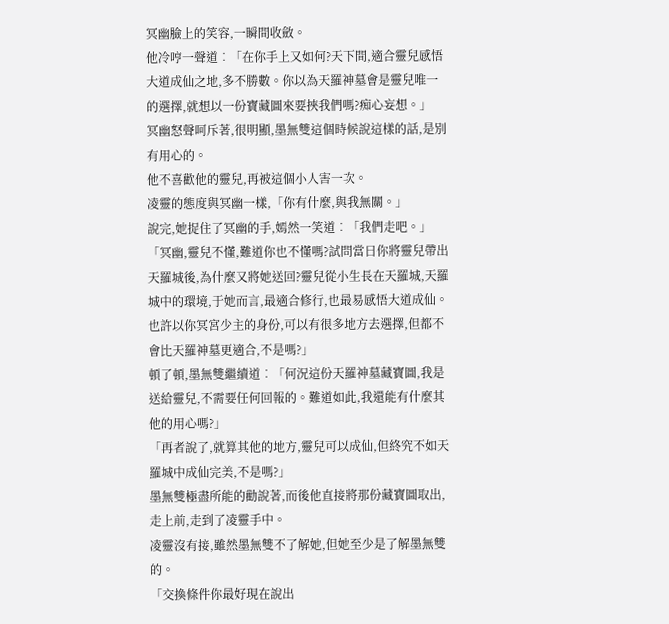冥幽臉上的笑容,一瞬間收斂。
他冷哼一聲道︰「在你手上又如何?天下間,適合靈兒感悟大道成仙之地,多不勝數。你以為天羅神墓會是靈兒唯一的選擇,就想以一份寶藏圖來要挾我們嗎?痴心妄想。」
冥幽怒聲呵斥著,很明顯,墨無雙這個時候說這樣的話,是別有用心的。
他不喜歡他的靈兒,再被這個小人害一次。
凌靈的態度與冥幽一樣,「你有什麼,與我無關。」
說完,她捉住了冥幽的手,嫣然一笑道︰「我們走吧。」
「冥幽,靈兒不懂,難道你也不懂嗎?試問當日你將靈兒帶出天羅城後,為什麼又將她送回?靈兒從小生長在天羅城,天羅城中的環境,于她而言,最適合修行,也最易感悟大道成仙。也許以你冥宮少主的身份,可以有很多地方去選擇,但都不會比天羅神墓更適合,不是嗎?」
頓了頓,墨無雙繼續道︰「何況這份天羅神墓藏寶圖,我是送給靈兒,不需要任何回報的。難道如此,我還能有什麼其他的用心嗎?」
「再者說了,就算其他的地方,靈兒可以成仙,但終究不如天羅城中成仙完美,不是嗎?」
墨無雙極盡所能的勸說著,而後他直接將那份藏寶圖取出,走上前,走到了凌靈手中。
凌靈沒有接,雖然墨無雙不了解她,但她至少是了解墨無雙的。
「交換條件你最好現在說出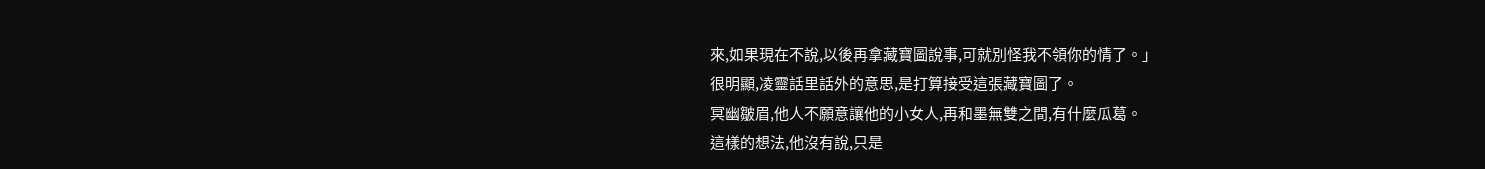來,如果現在不說,以後再拿藏寶圖說事,可就別怪我不領你的情了。」
很明顯,凌靈話里話外的意思,是打算接受這張藏寶圖了。
冥幽皺眉,他人不願意讓他的小女人,再和墨無雙之間,有什麼瓜葛。
這樣的想法,他沒有說,只是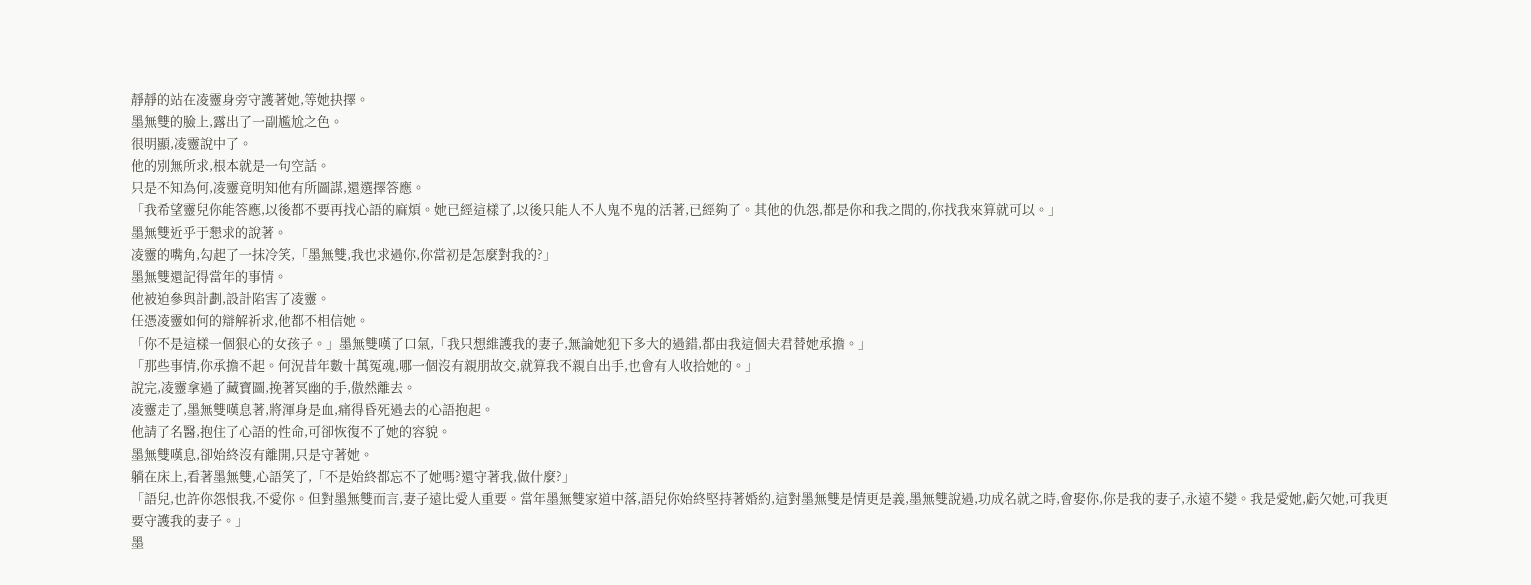靜靜的站在凌靈身旁守護著她,等她抉擇。
墨無雙的臉上,露出了一副尷尬之色。
很明顯,凌靈說中了。
他的別無所求,根本就是一句空話。
只是不知為何,凌靈竟明知他有所圖謀,還選擇答應。
「我希望靈兒你能答應,以後都不要再找心語的麻煩。她已經這樣了,以後只能人不人鬼不鬼的活著,已經夠了。其他的仇怨,都是你和我之間的,你找我來算就可以。」
墨無雙近乎于懇求的說著。
凌靈的嘴角,勾起了一抹冷笑,「墨無雙,我也求過你,你當初是怎麼對我的?」
墨無雙還記得當年的事情。
他被迫參與計劃,設計陷害了凌靈。
任憑凌靈如何的辯解祈求,他都不相信她。
「你不是這樣一個狠心的女孩子。」墨無雙嘆了口氣,「我只想維護我的妻子,無論她犯下多大的過錯,都由我這個夫君替她承擔。」
「那些事情,你承擔不起。何況昔年數十萬冤魂,哪一個沒有親朋故交,就算我不親自出手,也會有人收拾她的。」
說完,凌靈拿過了藏寶圖,挽著冥幽的手,傲然離去。
凌靈走了,墨無雙嘆息著,將渾身是血,痛得昏死過去的心語抱起。
他請了名醫,抱住了心語的性命,可卻恢復不了她的容貌。
墨無雙嘆息,卻始終沒有離開,只是守著她。
躺在床上,看著墨無雙,心語笑了,「不是始終都忘不了她嗎?還守著我,做什麼?」
「語兒,也許你怨恨我,不愛你。但對墨無雙而言,妻子遠比愛人重要。當年墨無雙家道中落,語兒你始終堅持著婚約,這對墨無雙是情更是義,墨無雙說過,功成名就之時,會娶你,你是我的妻子,永遠不變。我是愛她,虧欠她,可我更
要守護我的妻子。」
墨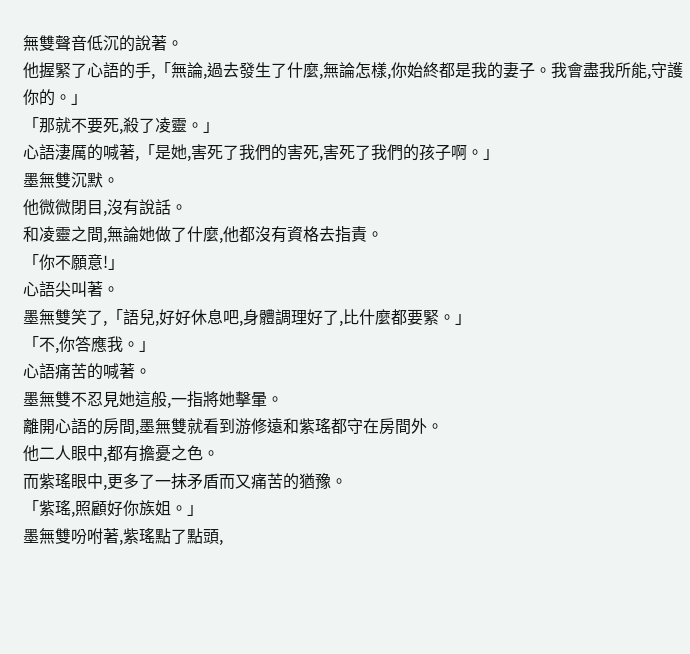無雙聲音低沉的說著。
他握緊了心語的手,「無論,過去發生了什麼,無論怎樣,你始終都是我的妻子。我會盡我所能,守護你的。」
「那就不要死,殺了凌靈。」
心語淒厲的喊著,「是她,害死了我們的害死,害死了我們的孩子啊。」
墨無雙沉默。
他微微閉目,沒有說話。
和凌靈之間,無論她做了什麼,他都沒有資格去指責。
「你不願意!」
心語尖叫著。
墨無雙笑了,「語兒,好好休息吧,身體調理好了,比什麼都要緊。」
「不,你答應我。」
心語痛苦的喊著。
墨無雙不忍見她這般,一指將她擊暈。
離開心語的房間,墨無雙就看到游修遠和紫瑤都守在房間外。
他二人眼中,都有擔憂之色。
而紫瑤眼中,更多了一抹矛盾而又痛苦的猶豫。
「紫瑤,照顧好你族姐。」
墨無雙吩咐著,紫瑤點了點頭,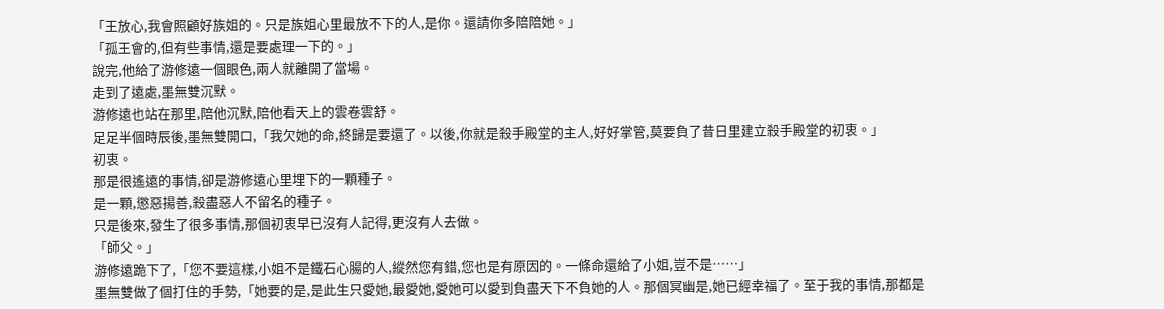「王放心,我會照顧好族姐的。只是族姐心里最放不下的人,是你。還請你多陪陪她。」
「孤王會的,但有些事情,還是要處理一下的。」
說完,他給了游修遠一個眼色,兩人就離開了當場。
走到了遠處,墨無雙沉默。
游修遠也站在那里,陪他沉默,陪他看天上的雲卷雲舒。
足足半個時辰後,墨無雙開口,「我欠她的命,終歸是要還了。以後,你就是殺手殿堂的主人,好好掌管,莫要負了昔日里建立殺手殿堂的初衷。」
初衷。
那是很遙遠的事情,卻是游修遠心里埋下的一顆種子。
是一顆,懲惡揚善,殺盡惡人不留名的種子。
只是後來,發生了很多事情,那個初衷早已沒有人記得,更沒有人去做。
「師父。」
游修遠跪下了,「您不要這樣,小姐不是鐵石心腸的人,縱然您有錯,您也是有原因的。一條命還給了小姐,豈不是……」
墨無雙做了個打住的手勢,「她要的是,是此生只愛她,最愛她,愛她可以愛到負盡天下不負她的人。那個冥幽是,她已經幸福了。至于我的事情,那都是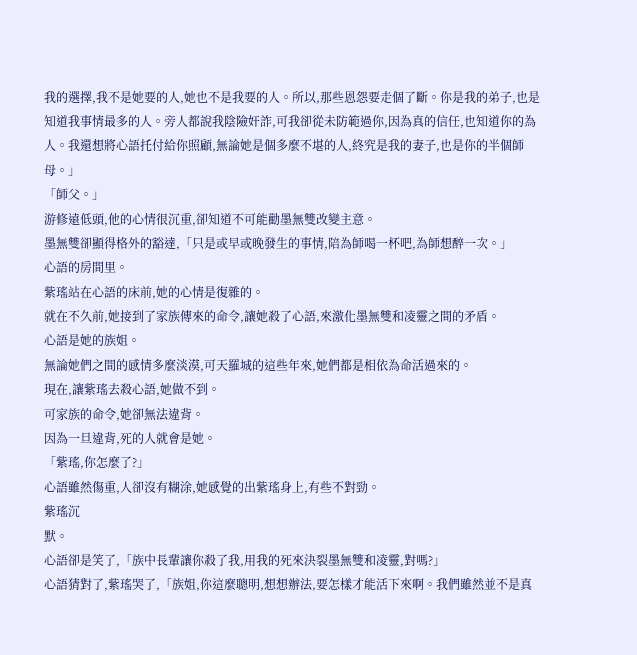我的選擇,我不是她要的人,她也不是我要的人。所以,那些恩怨要走個了斷。你是我的弟子,也是知道我事情最多的人。旁人都說我陰險奸詐,可我卻從未防範過你,因為真的信任,也知道你的為人。我還想將心語托付給你照顧,無論她是個多麼不堪的人,終究是我的妻子,也是你的半個師母。」
「師父。」
游修遠低頭,他的心情很沉重,卻知道不可能勸墨無雙改變主意。
墨無雙卻顯得格外的豁達,「只是或早或晚發生的事情,陪為師喝一杯吧,為師想醉一次。」
心語的房間里。
紫瑤站在心語的床前,她的心情是復雜的。
就在不久前,她接到了家族傳來的命令,讓她殺了心語,來激化墨無雙和凌靈之間的矛盾。
心語是她的族姐。
無論她們之間的感情多麼淡漠,可天羅城的這些年來,她們都是相依為命活過來的。
現在,讓紫瑤去殺心語,她做不到。
可家族的命令,她卻無法違背。
因為一旦違背,死的人就會是她。
「紫瑤,你怎麼了?」
心語雖然傷重,人卻沒有糊涂,她感覺的出紫瑤身上,有些不對勁。
紫瑤沉
默。
心語卻是笑了,「族中長輩讓你殺了我,用我的死來決裂墨無雙和凌靈,對嗎?」
心語猜對了,紫瑤哭了,「族姐,你這麼聰明,想想辦法,要怎樣才能活下來啊。我們雖然並不是真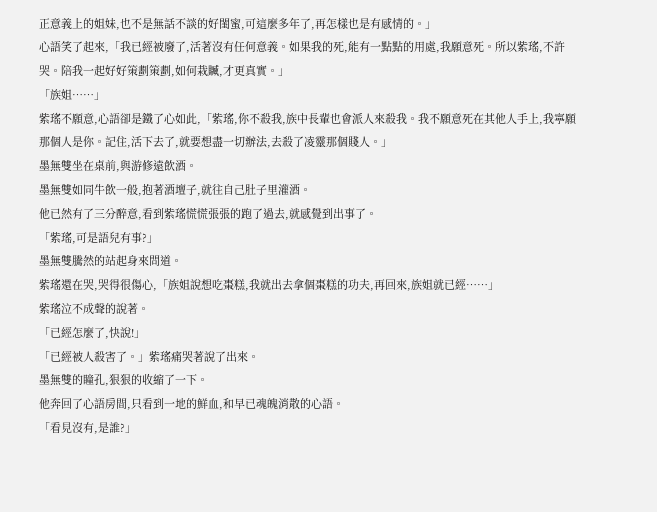正意義上的姐妹,也不是無話不談的好閨蜜,可這麼多年了,再怎樣也是有感情的。」
心語笑了起來,「我已經被廢了,活著沒有任何意義。如果我的死,能有一點點的用處,我願意死。所以紫瑤,不許哭。陪我一起好好策劃策劃,如何栽贓,才更真實。」
「族姐……」
紫瑤不願意,心語卻是鐵了心如此,「紫瑤,你不殺我,族中長輩也會派人來殺我。我不願意死在其他人手上,我寧願那個人是你。記住,活下去了,就要想盡一切辦法,去殺了凌靈那個賤人。」
墨無雙坐在桌前,與游修遠飲酒。
墨無雙如同牛飲一般,抱著酒壇子,就往自己肚子里灌酒。
他已然有了三分醉意,看到紫瑤慌慌張張的跑了過去,就感覺到出事了。
「紫瑤,可是語兒有事?」
墨無雙騰然的站起身來問道。
紫瑤還在哭,哭得很傷心,「族姐說想吃棗糕,我就出去拿個棗糕的功夫,再回來,族姐就已經……」
紫瑤泣不成聲的說著。
「已經怎麼了,快說!」
「已經被人殺害了。」紫瑤痛哭著說了出來。
墨無雙的瞳孔,狠狠的收縮了一下。
他奔回了心語房間,只看到一地的鮮血,和早已魂魄消散的心語。
「看見沒有,是誰?」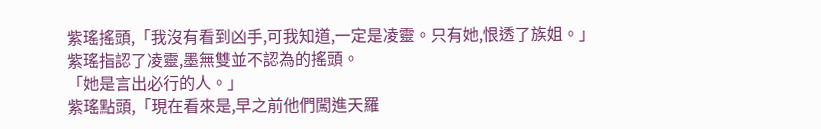紫瑤搖頭,「我沒有看到凶手,可我知道,一定是凌靈。只有她,恨透了族姐。」
紫瑤指認了凌靈,墨無雙並不認為的搖頭。
「她是言出必行的人。」
紫瑤點頭,「現在看來是,早之前他們闖進天羅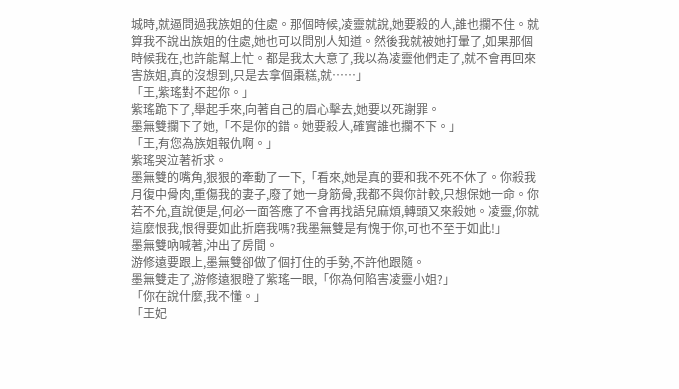城時,就逼問過我族姐的住處。那個時候,凌靈就說,她要殺的人,誰也攔不住。就算我不說出族姐的住處,她也可以問別人知道。然後我就被她打暈了,如果那個時候我在,也許能幫上忙。都是我太大意了,我以為凌靈他們走了,就不會再回來害族姐,真的沒想到,只是去拿個棗糕,就……」
「王,紫瑤對不起你。」
紫瑤跪下了,舉起手來,向著自己的眉心擊去,她要以死謝罪。
墨無雙攔下了她,「不是你的錯。她要殺人,確實誰也攔不下。」
「王,有您為族姐報仇啊。」
紫瑤哭泣著祈求。
墨無雙的嘴角,狠狠的牽動了一下,「看來,她是真的要和我不死不休了。你殺我月復中骨肉,重傷我的妻子,廢了她一身筋骨,我都不與你計較,只想保她一命。你若不允,直說便是,何必一面答應了不會再找語兒麻煩,轉頭又來殺她。凌靈,你就這麼恨我,恨得要如此折磨我嗎?我墨無雙是有愧于你,可也不至于如此!」
墨無雙吶喊著,沖出了房間。
游修遠要跟上,墨無雙卻做了個打住的手勢,不許他跟隨。
墨無雙走了,游修遠狠瞪了紫瑤一眼,「你為何陷害凌靈小姐?」
「你在說什麼,我不懂。」
「王妃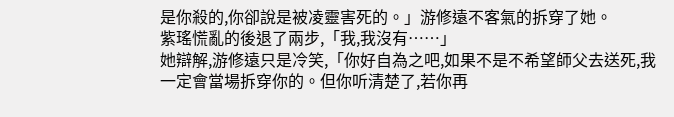是你殺的,你卻說是被凌靈害死的。」游修遠不客氣的拆穿了她。
紫瑤慌亂的後退了兩步,「我,我沒有……」
她辯解,游修遠只是冷笑,「你好自為之吧,如果不是不希望師父去送死,我一定會當場拆穿你的。但你听清楚了,若你再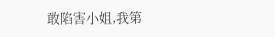敢陷害小姐,我第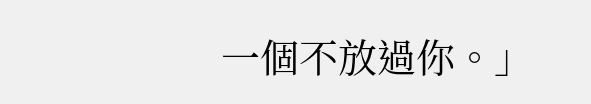一個不放過你。」